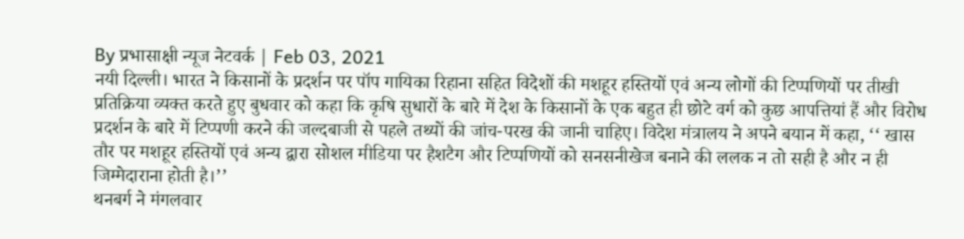By प्रभासाक्षी न्यूज नेटवर्क | Feb 03, 2021
नयी दिल्ली। भारत ने किसानों के प्रदर्शन पर पॉप गायिका रिहाना सहित विदेशों की मशहूर हस्तियों एवं अन्य लोगों की टिप्पणियों पर तीखी प्रतिक्रिया व्यक्त करते हुए बुधवार को कहा कि कृषि सुधारों के बारे में देश के किसानों के एक बहुत ही छोटे वर्ग को कुछ आपत्तियां हैं और विरोध प्रदर्शन के बारे में टिप्पणी करने की जल्दबाजी से पहले तथ्यों की जांच-परख की जानी चाहिए। विदेश मंत्रालय ने अपने बयान में कहा, ‘‘ खास तौर पर मशहूर हस्तियों एवं अन्य द्वारा सोशल मीडिया पर हैशटैग और टिप्पणियों को सनसनीखेज बनाने की ललक न तो सही है और न ही जिम्मेदाराना होती है।’’
थनबर्ग ने मंगलवार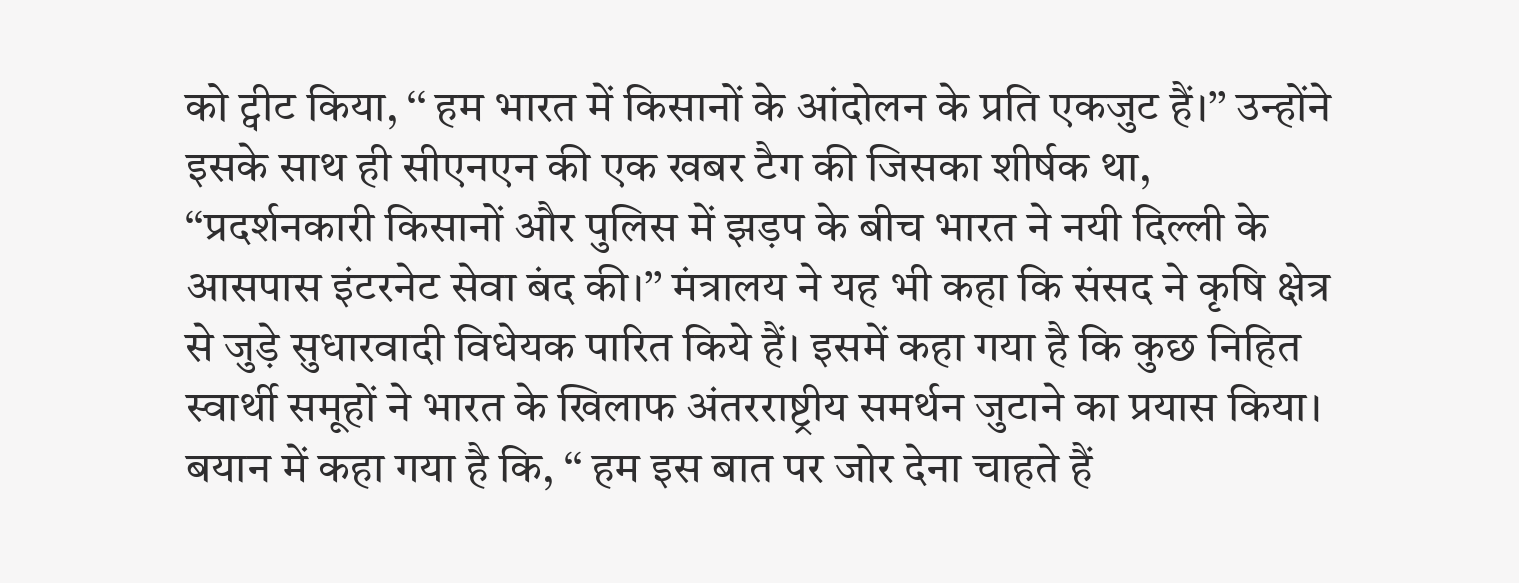को ट्वीट किया, ‘‘ हम भारत में किसानों के आंदोलन के प्रति एकजुट हैं।’’ उन्होंने इसके साथ ही सीएनएन की एक खबर टैग की जिसका शीर्षक था, ‘‘प्रदर्शनकारी किसानों और पुलिस में झड़प के बीच भारत ने नयी दिल्ली के आसपास इंटरनेट सेवा बंद की।’’ मंत्रालय ने यह भी कहा कि संसद ने कृषि क्षेत्र से जुड़े सुधारवादी विधेयक पारित किये हैं। इसमें कहा गया है कि कुछ निहित स्वार्थी समूहों ने भारत के खिलाफ अंतरराष्ट्रीय समर्थन जुटाने का प्रयास किया। बयान में कहा गया है कि, ‘‘ हम इस बात पर जोर देना चाहते हैं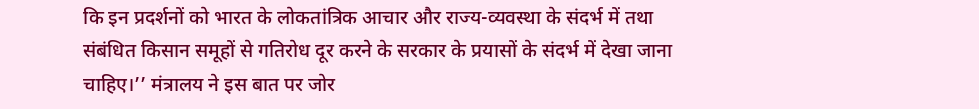कि इन प्रदर्शनों को भारत के लोकतांत्रिक आचार और राज्य-व्यवस्था के संदर्भ में तथा संबंधित किसान समूहों से गतिरोध दूर करने के सरकार के प्रयासों के संदर्भ में देखा जाना चाहिए।’’ मंत्रालय ने इस बात पर जोर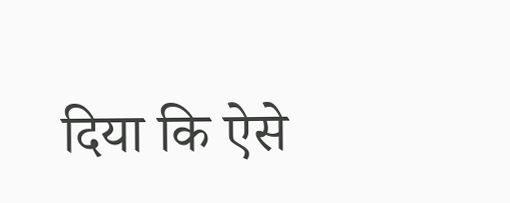दिया कि ऐसे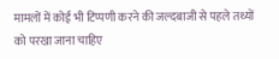मामलों में कोई भी टिप्पणी करने की जल्दबाजी से पहले तथ्यों को परखा जाना चाहिए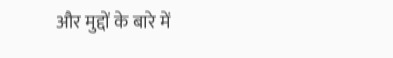और मुद्दों के बारे में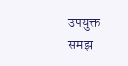उपयुक्त समझ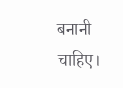बनानी चाहिए।